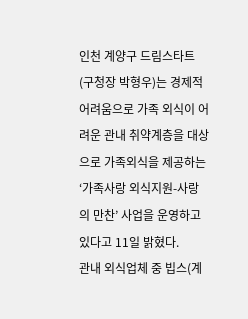인천 계양구 드림스타트(구청장 박형우)는 경제적 어려움으로 가족 외식이 어려운 관내 취약계층을 대상으로 가족외식을 제공하는 ‘가족사랑 외식지원-사랑의 만찬’ 사업을 운영하고 있다고 11일 밝혔다.
관내 외식업체 중 빕스(계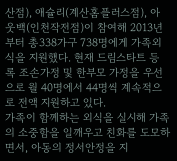산점), 애슐리(계산홈플러스점), 아웃백(인천작전점)이 참여해 2013년부터 총338가구 738명에게 가족외식을 지원했다. 현재 드림스타트 등록 조손가정 및 한부모 가정을 우선으로 월 40명에서 44명씩 계속적으로 전액 지원하고 있다.
가족이 함께하는 외식을 실시해 가족의 소중함을 일깨우고 친화를 도모하면서, 아동의 정서안정을 지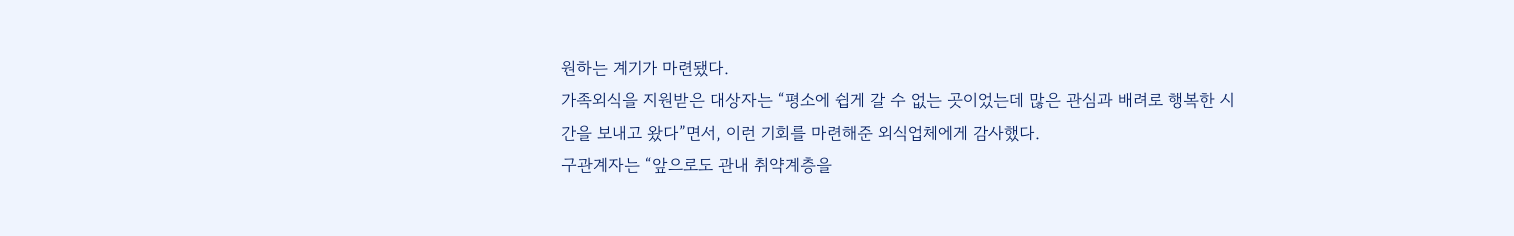원하는 계기가 마련됐다.
가족외식을 지원받은 대상자는 “평소에 쉽게 갈 수 없는 곳이었는데 많은 관심과 배려로 행복한 시간을 보내고 왔다”면서, 이런 기회를 마련해준 외식업체에게 감사했다.
구관계자는 “앞으로도 관내 취약계층을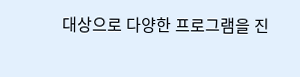대상으로 다양한 프로그램을 진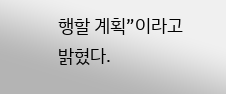행할 계획”이라고 밝혔다.